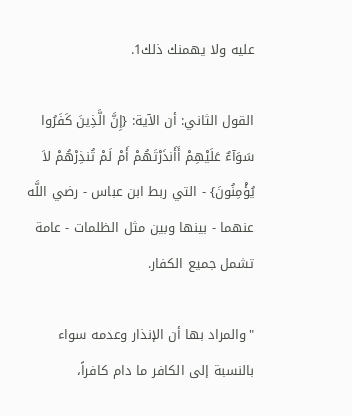عليه ولا يهمنك ذلك1.

القول الثاني: أن الآية: {إِنَّ الَّذِينَ كَفَرُوا سَوَآءٌ عَلَيْهِمْ أَأَنذَرْتَهُمْ أَمْ لَمْ تُنذِرْهُمْ لاَ يُؤْمِنُونَ} - التي ربط ابن عباس - رضي اللَّه عنهما - بينها وبين مثل الظلمات - عامة تشمل جميع الكفار.

"والمراد بها أن الإنذار وعدمه سواء بالنسبة إلى الكافر ما دام كافراً،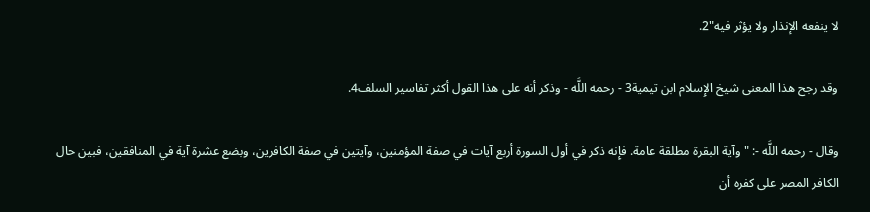لا ينفعه الإنذار ولا يؤثر فيه"2.

وقد رجح هذا المعنى شيخ الإِسلام ابن تيمية3 - رحمه اللَّه - وذكر أنه على هذا القول أكثر تفاسير السلف4.

وقال - رحمه اللَّه -: "وآية البقرة مطلقة عامة. فإِنه ذكر في أول السورة أربع آيات في صفة المؤمنين، وآيتين في صفة الكافرين، وبضع عشرة آية في المنافقين، فبين حال الكافر المصر على كفره أن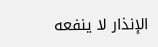الإنذار لا ينفعه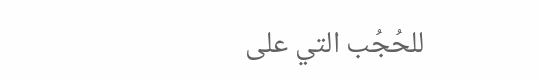للحُجُب التي على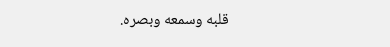قلبه وسمعه وبصره.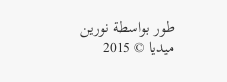طور بواسطة نورين ميديا © 2015